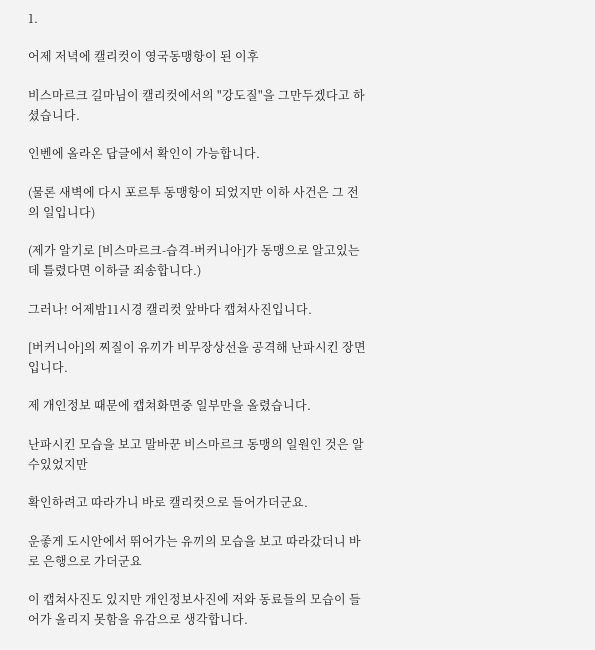1.

어제 저녁에 캘리컷이 영국동맹항이 된 이후

비스마르크 길마님이 캘리컷에서의 "강도질"을 그만두겠다고 하셨습니다.

인벤에 올라온 답글에서 확인이 가능합니다.

(물론 새벽에 다시 포르투 동맹항이 되었지만 이하 사건은 그 전의 일입니다)

(제가 알기로 [비스마르크-습격-버커니아]가 동맹으로 알고있는데 틀렸다면 이하글 죄송합니다.)

그러나! 어제밤11시경 캘리컷 앞바다 캡쳐사진입니다.

[버커니아]의 찌질이 유끼가 비무장상선을 공격해 난파시킨 장면입니다.

제 개인정보 때문에 캡쳐화면중 일부만을 올렸습니다.

난파시킨 모습을 보고 말바꾼 비스마르크 동맹의 일원인 것은 알수있었지만

확인하려고 따라가니 바로 캘리컷으로 들어가더군요.

운좋게 도시안에서 뛰어가는 유끼의 모습을 보고 따라갔더니 바로 은행으로 가더군요

이 캡쳐사진도 있지만 개인정보사진에 저와 동료들의 모습이 들어가 올리지 못함을 유감으로 생각합니다.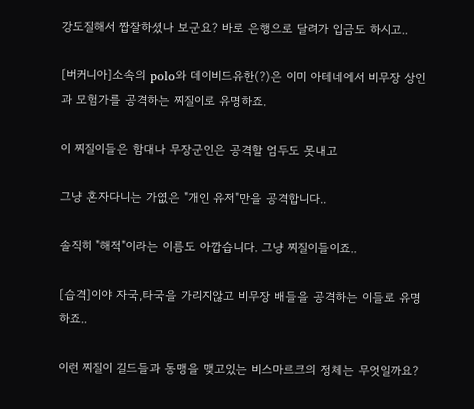강도질해서 짭잘하셨나 보군요? 바로 은행으로 달려가 입금도 하시고..

[버커니아]소속의 polo와 데이비드유한(?)은 이미 아테네에서 비무장 상인과 모험가를 공격하는 찌질이로 유명하죠.

이 찌질이들은 함대나 무장군인은 공격할 엄두도 못내고

그냥 혼자다니는 가엾은 "개인 유저"만을 공격합니다..

솔직히 "해적"이라는 이름도 아깝습니다. 그냥 찌질이들이죠..

[습격]이야 자국,타국을 가리지않고 비무장 배들을 공격하는 이들로 유명하죠..

이런 찌질이 길드들과 동맹을 맺고있는 비스마르크의 정체는 무엇일까요?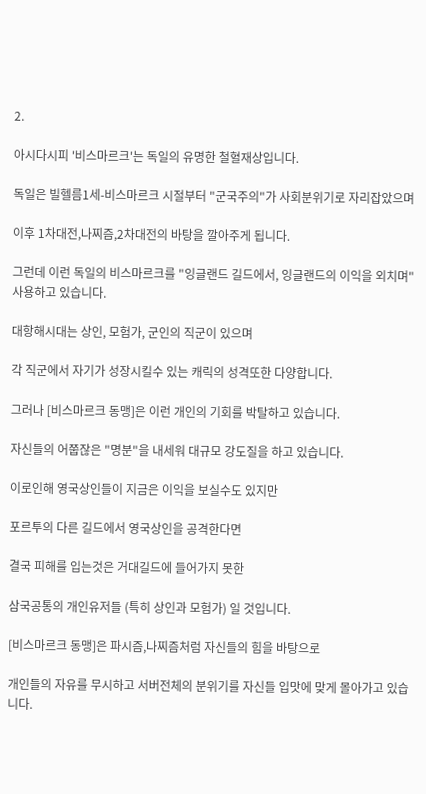2.

아시다시피 '비스마르크'는 독일의 유명한 철혈재상입니다.

독일은 빌헬름1세-비스마르크 시절부터 "군국주의"가 사회분위기로 자리잡았으며

이후 1차대전,나찌즘,2차대전의 바탕을 깔아주게 됩니다.

그런데 이런 독일의 비스마르크를 "잉글랜드 길드에서, 잉글랜드의 이익을 외치며" 사용하고 있습니다.

대항해시대는 상인, 모험가, 군인의 직군이 있으며

각 직군에서 자기가 성장시킬수 있는 캐릭의 성격또한 다양합니다.

그러나 [비스마르크 동맹]은 이런 개인의 기회를 박탈하고 있습니다.

자신들의 어쭙잖은 "명분"을 내세워 대규모 강도질을 하고 있습니다.

이로인해 영국상인들이 지금은 이익을 보실수도 있지만

포르투의 다른 길드에서 영국상인을 공격한다면

결국 피해를 입는것은 거대길드에 들어가지 못한

삼국공통의 개인유저들 (특히 상인과 모험가) 일 것입니다.

[비스마르크 동맹]은 파시즘,나찌즘처럼 자신들의 힘을 바탕으로

개인들의 자유를 무시하고 서버전체의 분위기를 자신들 입맛에 맞게 몰아가고 있습니다.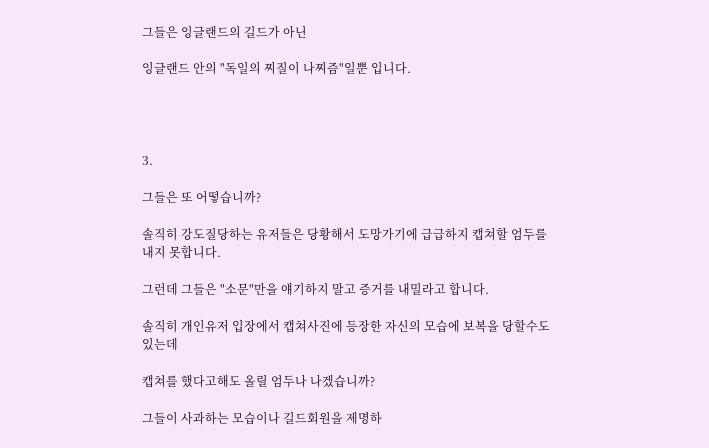그들은 잉글랜드의 길드가 아닌

잉글랜드 안의 "독일의 찌질이 나찌즘"일뿐 입니다.




3.

그들은 또 어떻습니까?

솔직히 강도질당하는 유저들은 당황해서 도망가기에 급급하지 캡쳐할 엄두를 내지 못합니다.

그런데 그들은 "소문"만을 얘기하지 말고 증거를 내밀라고 합니다.

솔직히 개인유저 입장에서 캡쳐사진에 등장한 자신의 모습에 보복을 당할수도 있는데

캡쳐를 했다고해도 올릴 엄두나 나겠습니까?

그들이 사과하는 모습이나 길드회원을 제명하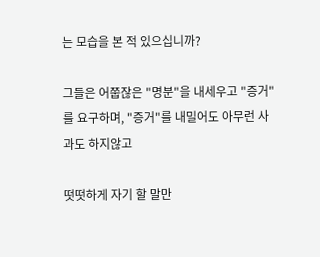는 모습을 본 적 있으십니까?

그들은 어쭙잖은 "명분"을 내세우고 "증거"를 요구하며, "증거"를 내밀어도 아무런 사과도 하지않고

떳떳하게 자기 할 말만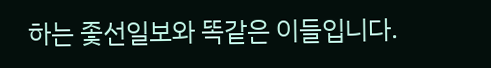하는 좇선일보와 똑같은 이들입니다.